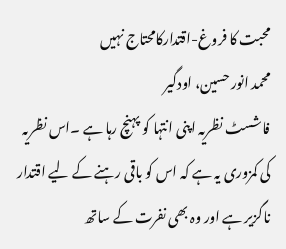محبت کا فروغ-اقتدارکامحتاج نہیں
محمد انور حسین، اودگیر
فاشسٹ نظریہ اپنی انتہا کو پہنچ رہا ہے ۔اس نظریہ کی کمزوری یہ ہے کہ اس کو باقی رہنے کے لیے اقتدار ناگزیر ہے اور وہ بھی نفرت کے ساتھ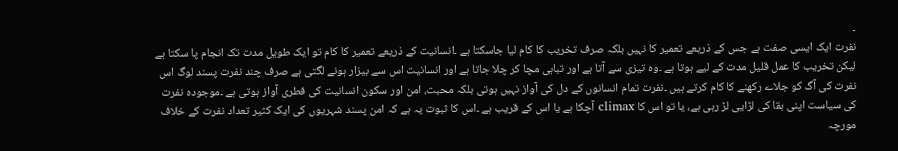۔
نفرت ایک ایسی صفت ہے جس کے ذریعے تعمیر کا نہیں بلکہ صرف تخریب کا کام لیا جاسکتا ہے ۔انسانیت کے ذریعے تعمیر کا کام تو ایک طویل مدت تک انجام پا سکتا ہے لیکن تخریب کا عمل قلیل مدت کے لیے ہوتا ہے ۔وہ تیزی سے آتا ہے اور تباہی مچا کر چلا جاتا ہے اور انسانیت اس سے بیزار ہونے لگتی ہے صرف چند نفرت پسند لوگ اس نفرت کی آگ کو جلاے رکھنے کا کام کرتے ہیں ۔نفرت تمام انسانوں کے دل کی آواز نہیں ہوتی بلکہ محبت، امن اور سکون انسانیت کی فطری آواز ہوتی ہے ۔موجودہ نفرت کی سیاست اپنی بقا کی لڑایی لڑ رہی ہے، یا تو اس کا climax آچکا ہے یا اس کے قریب ہے ۔اس کا ثبوت یہ ہے کہ امن پسند شہریوں کی ایک کثیر تعداد نفرت کے خلاف مورچہ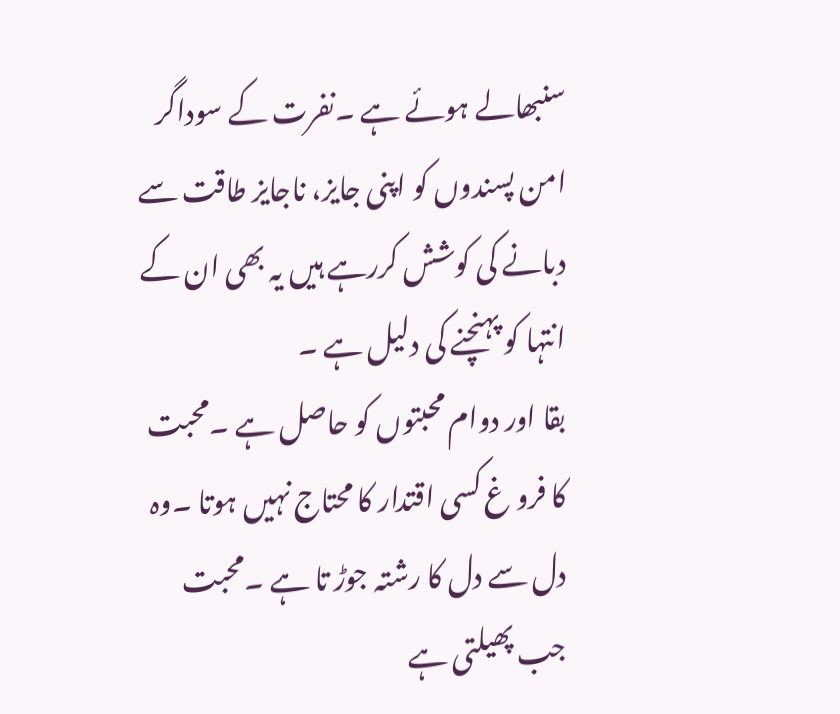سنبھالے ہوئے ہے ۔نفرت کے سوداگر امن پسندوں کو اپنی جایز، ناجایز طاقت سے دبانے کی کوشش کررہے ہیں یہ بھی ان کے انتہا کو پہنچنے کی دلیل ہے ۔
بقا اور دوام محبتوں کو حاصل ہے ۔محبت کا فرو غ کسی اقتدار کا محتاج نہیں ہوتا ۔وہ دل سے دل کا رشتہ جوڑ تا ہے ۔محبت جب پھیلتی ہے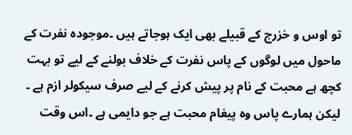تو اوس و خزرج کے قبیلے بھی ایک ہوجاتے ہیں ۔موجودہ نفرت کے ماحول میں لوگوں کے پاس نفرت کے خلاف بولنے کے لیے تو بہت کچھ ہے محبت کے نام پر پیش کرنے کے لیے صرف سیکولر ازم ہے ۔
لیکن ہمارے پاس وہ پیغام محبت ہے جو دایمی ہے ۔اس وقت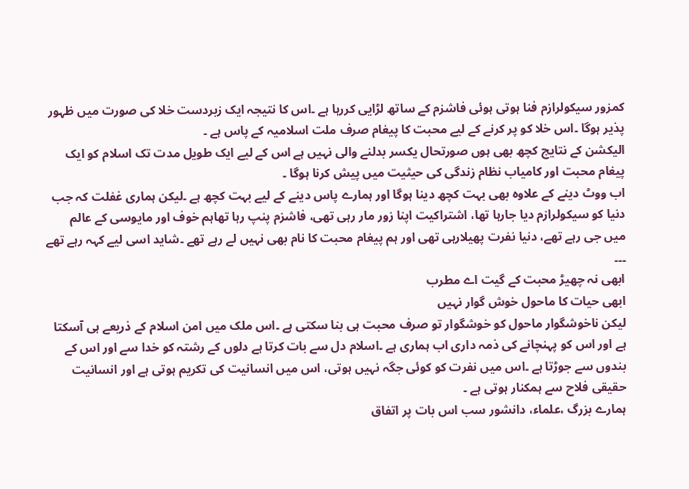کمزور سیکولرازم فنا ہوتی ہوئی فاشزم کے ساتھ لڑایی کررہا ہے ۔اس کا نتیجہ ایک زبردست خلا کی صورت میں ظہور پذیر ہوگا ۔اس خلا کو پر کرنے کے لیے محبت کا پیغام صرف ملت اسلامیہ کے پاس ہے ۔
الیکشن کے نتایج کچھ بھی ہوں صورتحال یکسر بدلنے والی نہیں ہے اس کے لیے ایک طویل مدت تک اسلام کو ایک پیغام محبت اور کامیاب نظام زندگی کی حیثیت میں پیش کرنا ہوگا ۔
اب ووٹ دینے کے علاوہ بھی بہت کچھ دینا ہوگا اور ہمارے پاس دینے کے لیے بہت کچھ ہے ۔لیکن ہماری غفلت کہ جب دنیا کو سیکولرازم دیا جارہا تھا، اشتراکیت اپنا زور مار رہی تھی، فاشزم پنپ رہا تھاہم خوف اور مایوسی کے عالم میں جی رہے تھے، دنیا نفرت پھیلارہی تھی اور ہم پیغام محبت کا نام بھی نہیں لے رہے تھے ۔شاید اسی لیے کہہ رہے تھے ۔۔۔
ابھی نہ چھیڑ محبت کے گیت اے مطرب
ابھی حیات کا ماحول خوش گوار نہیں
لیکن ناخوشگوار ماحول کو خوشگوار تو صرف محبت ہی بنا سکتی ہے ۔اس ملک میں امن اسلام کے ذریعے ہی آسکتا ہے اور اس کو پہنچانے کی ذمہ داری اب ہماری ہے ۔اسلام دل سے بات کرتا ہے دلوں کے رشتہ کو خدا سے اور اس کے بندوں سے جوڑتا ہے ۔اس میں نفرت کو کوئی جگہ نہیں ہوتی، اس میں انسانیت کی تکریم ہوتی ہے اور انسانیت حقیقی فلاح سے ہمکنار ہوتی ہے ۔
ہمارے بزرگ ،علماء، دانشور سب اس بات پر اتفاق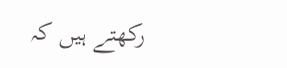رکھتے ہیں کہ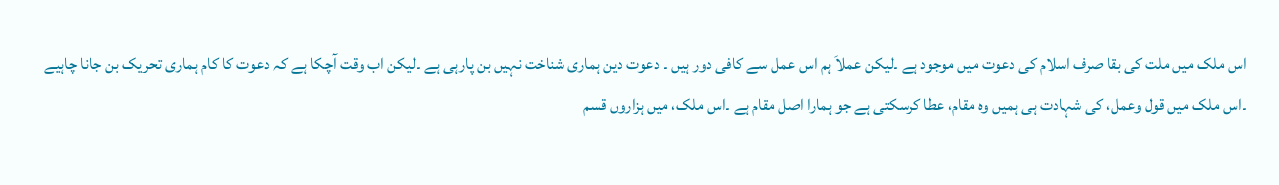اس ملک میں ملت کی بقا صرف اسلام کی دعوت میں موجود ہے ۔لیکن عملاَ ہم اس عمل سے کافی دور ہیں ۔ دعوت دین ہماری شناخت نہیں بن پارہی ہے ۔لیکن اب وقت آچکا ہے کہ دعوت کا کام ہماری تحریک بن جانا چاہیے ۔اس ملک میں قول وعمل، کی شہادت ہی ہمیں وہ مقام، عطا کرسکتی ہے جو ہمارا اصل مقام ہے ۔اس ملک، میں ہزاروں قسم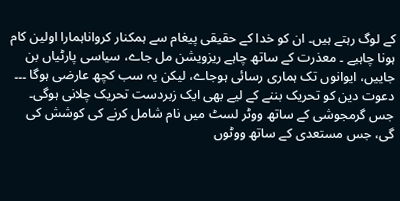کے لوگ رہتے ہیں۔ ان کو خدا کے حقیقی پیغام سے ہمکنار کرواناہمارا اولین کام ہونا چاہیے ۔ معذرت کے ساتھ چاہے ریزویشن مل جاے، سیاسی پارٹیاں بن جاییں، ایوانوں تک ہماری رسائی ہوجاے، لیکن یہ سب کچھ عارضی ہوگا ۔۔۔
دعوت دین کو تحریک بننے کے لیے بھی ایک زبردست تحریک چلانی ہوگی۔ جس گرمجوشی کے ساتھ ووٹر لسٹ میں نام شامل کرنے کی کوشش کی گی، جس مستعدی کے ساتھ ووٹوں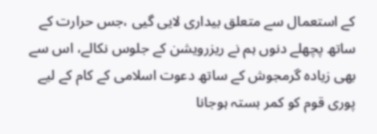کے استعمال سے متعلق بیداری لایی گیی ،جس حرارت کے ساتھ پچھلے دنوں ہم نے ریزرویشن کے جلوس نکالے، اس سے بھی زیادہ گرمجوش کے ساتھ دعوت اسلامی کے کام کے لیے پوری قوم کو کمر بستہ ہوجانا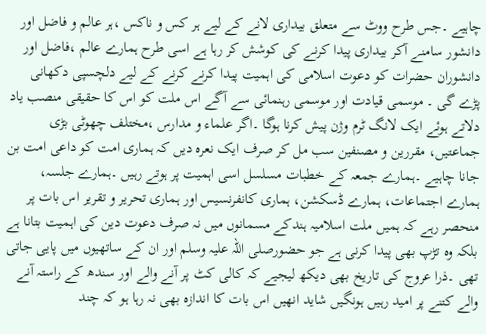چاہیے ۔جس طرح ووٹ سے متعلق بیداری لانے کے لیے ہر کس و ناکس ،ہر عالم و فاضل اور دانشور سامنے آکر بیداری پیدا کرنے کی کوشش کر رہا ہے اسی طرح ہمارے عالم ،فاضل اور دانشوران حضرات کو دعوت اسلامی کی اہمیت پیدا کرنے کرنے کے لیے دلچسپی دکھانی پڑے گی ۔ موسمی قیادت اور موسمی رہنمائی سے آگے اس ملت کو اس کا حقیقی منصب یاد دلاتے ہوئے ایک لانگ ٹرم وژن پیش کرنا ہوگا ۔اگر علماء و مدارس ،مختلف چھوٹی بڑی جماعتیں، مقررین و مصنفین سب مل کر صرف ایک نعرہ دیں کہ ہماری امت کو داعی امت بن جانا چاہیے ۔ہمارے جمعہ کے خطبات مسلسل اسی اہمیت پر ہوتے رہیں ۔ہمارے جلسہ، ہمارے اجتماعات، ہمارے ڈسکشن، ہماری کانفرنسیس اور ہماری تحریر و تقریر اس بات پر منحصر رہے کہ ہمیں ملت اسلامیہ ہندکے مسمانوں میں نہ صرف دعوت دین کی اہمیت بتانا ہے بلکہ وہ تڑپ بھی پیدا کرنی ہے جو حضورصلی اللہ علیہ وسلم اور ان کے ساتھیوں میں پایی جاتی تھی ۔ذرا عروج کی تاریخ بھی دیکھ لیجیے کہ کالی کٹ پر آنے والے اور سندھ کے راستہ آنے والے کتنے پر امید رہیں ہونگیں شاید انھیں اس بات کا اندازہ بھی نہ رہا ہو کہ چند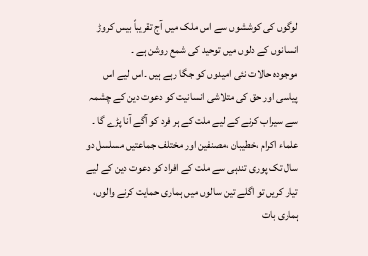لوگوں کی کوششوں سے اس ملک میں آج تقریباً بیس کروڑ انسانوں کے دلوں میں توحید کی شمع روشن ہے ۔
موجودہ حالات نئی امیدوں کو جگا رہے ہیں ۔اس لیے اس پیاسی اور حق کی متلاشی انسانیت کو دعوت دین کے چشمہ سے سیراب کرنے کے لیے ملت کے ہر فرد کو آگے آنا پڑے گا ۔
علماء اکرام ،خطیبان ،مصنفین اور مختلف جماعتیں مسلسل دو سال تک پوری تندہی سے ملت کے افراد کو دعوت دین کے لیے تیار کریں تو اگلے تین سالوں میں ہماری حمایت کرنے والوں، ہماری بات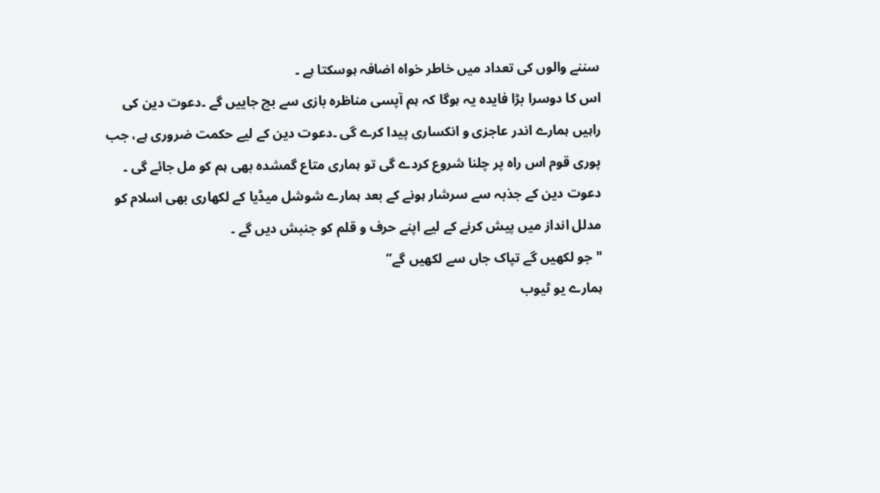سننے والوں کی تعداد میں خاطر خواہ اضافہ ہوسکتا ہے ۔
اس کا دوسرا بڑا فایدہ یہ ہوگا کہ ہم آپسی مناظرہ بازی سے بچ جاییں گے ۔دعوت دین کی راہیں ہمارے اندر عاجزی و انکساری پیدا کرے گی ۔دعوت دین کے لیے حکمت ضروری ہے، جب پوری قوم اس راہ پر چلنا شروع کردے گی تو ہماری متاع گمشدہ بھی ہم کو مل جائے گی ۔
دعوت دین کے جذبہ سے سرشار ہونے کے بعد ہمارے شوشل میڈیا کے لکھاری بھی اسلام کو مدلل انداز میں پیش کرنے کے لیے اپنے حرف و قلم کو جنبش دیں گے ۔
"جو لکھیں گے تپاک جاں سے لکھیں گے”
ہمارے یو ٹیوب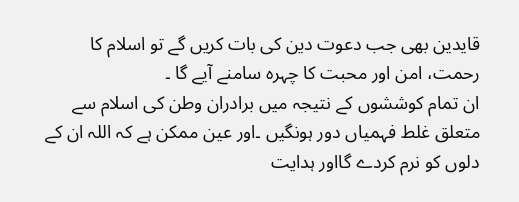قایدین بھی جب دعوت دین کی بات کریں گے تو اسلام کا رحمت، امن اور محبت کا چہرہ سامنے آیے گا ۔
ان تمام کوششوں کے نتیجہ میں برادران وطن کی اسلام سے متعلق غلط فہمیاں دور ہونگیں ۔اور عین ممکن ہے کہ اللہ ان کے دلوں کو نرم کردے گااور ہدایت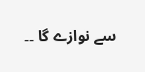سے نوازے گا ۔۔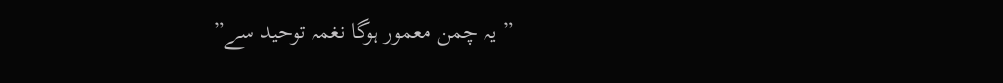” یہ چمن معمور ہوگا نغمہ توحید سے”